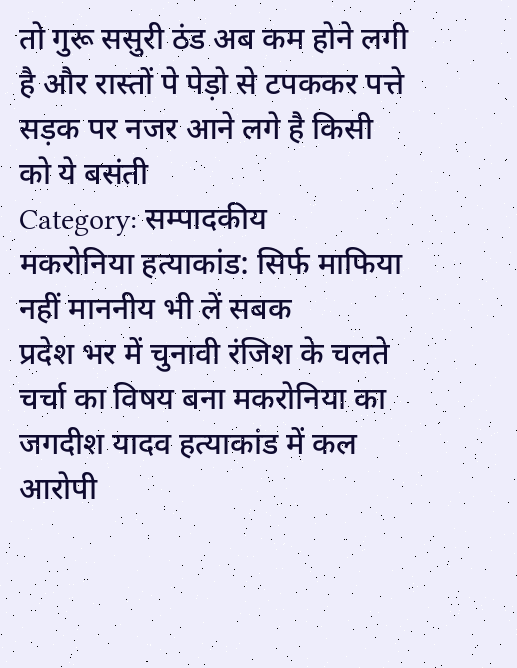तो गुरू ससुरी ठंड अब कम होने लगी है और रास्तों पे पेड़ो से टपककर पत्ते सड़क पर नजर आने लगे है किसी को ये बसंती
Category: सम्पादकीय
मकरोनिया हत्याकांड: सिर्फ माफिया नहीं माननीय भी लें सबक
प्रदेश भर में चुनावी रंजिश के चलते चर्चा का विषय बना मकरोनिया का जगदीश यादव हत्याकांड में कल आरोपी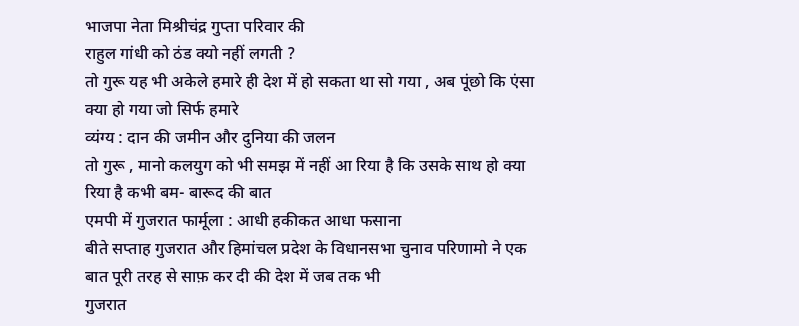भाजपा नेता मिश्रीचंद्र गुप्ता परिवार की
राहुल गांधी को ठंड क्यो नहीं लगती ?
तो गुरू यह भी अकेले हमारे ही देश में हो सकता था सो गया , अब पूंछो कि एंसा क्या हो गया जो सिर्फ हमारे
व्यंग्य : दान की जमीन और दुनिया की जलन
तो गुरू , मानो कलयुग को भी समझ में नहीं आ रिया है कि उसके साथ हो क्या रिया है कभी बम- बारूद की बात
एमपी में गुजरात फार्मूला : आधी हकीकत आधा फसाना
बीते सप्ताह गुजरात और हिमांचल प्रदेश के विधानसभा चुनाव परिणामो ने एक बात पूरी तरह से साफ़ कर दी की देश में जब तक भी
गुजरात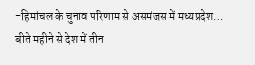-हिमांचल के चुनाव परिणाम से असमंजस में मध्यप्रदेश…
बीते महीने से देश में तीन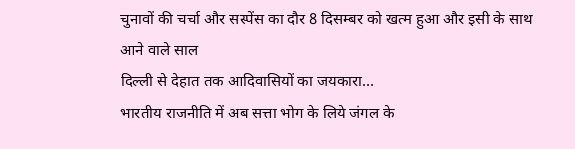चुनावों की चर्चा और सस्पेंस का दौर 8 दिसम्बर को खत्म हुआ और इसी के साथ आने वाले साल
दिल्ली से देहात तक आदिवासियों का जयकारा…
भारतीय राजनीति में अब सत्ता भोग के लिये जंगल के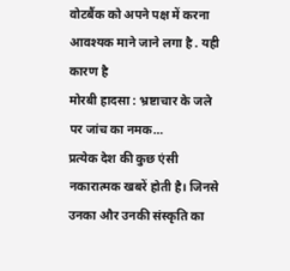वोटबैंक को अपने पक्ष में करना आवश्यक माने जाने लगा है . यही कारण है
मोरबी हादसा : भ्रष्टाचार के जले पर जांच का नमक…
प्रत्येक देश की कुछ एंसी नकारात्मक खबरें होती है। जिनसे उनका और उनकी संस्कृति का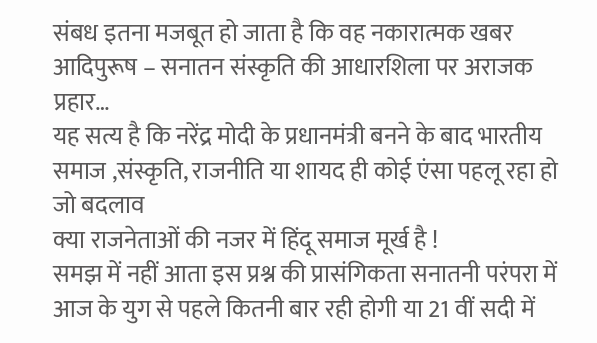संबध इतना मजबूत हो जाता है कि वह नकारात्मक खबर
आदिपुरूष – सनातन संस्कृति की आधारशिला पर अराजक प्रहार…
यह सत्य है कि नरेंद्र मोदी के प्रधानमंत्री बनने के बाद भारतीय समाज ,संस्कृति, राजनीति या शायद ही कोई एंसा पहलू रहा हो जो बदलाव
क्या राजनेताओं की नजर में हिंदू समाज मूर्ख है !
समझ में नहीं आता इस प्रश्न की प्रासंगिकता सनातनी परंपरा में आज के युग से पहले कितनी बार रही होगी या 21 वीं सदी में